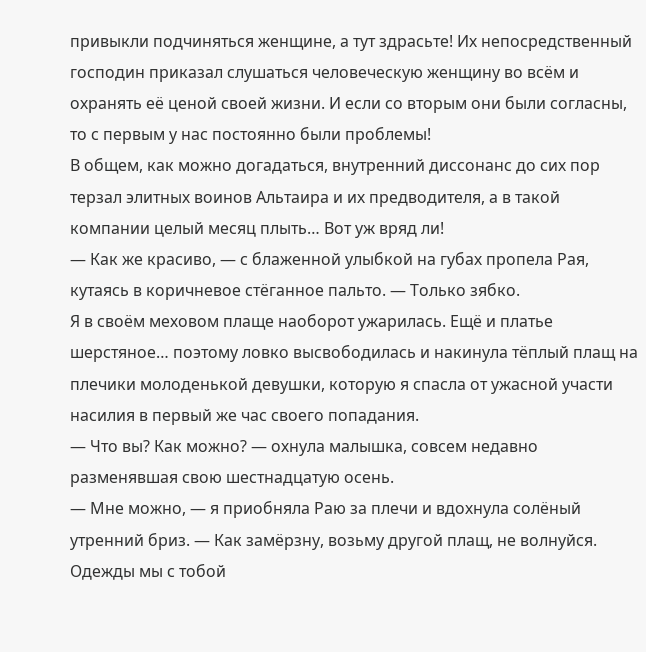привыкли подчиняться женщине, а тут здрасьте! Их непосредственный господин приказал слушаться человеческую женщину во всём и охранять её ценой своей жизни. И если со вторым они были согласны, то с первым у нас постоянно были проблемы!
В общем, как можно догадаться, внутренний диссонанс до сих пор терзал элитных воинов Альтаира и их предводителя, а в такой компании целый месяц плыть… Вот уж вряд ли!
— Как же красиво, — с блаженной улыбкой на губах пропела Рая, кутаясь в коричневое стёганное пальто. — Только зябко.
Я в своём меховом плаще наоборот ужарилась. Ещё и платье шерстяное… поэтому ловко высвободилась и накинула тёплый плащ на плечики молоденькой девушки, которую я спасла от ужасной участи насилия в первый же час своего попадания.
— Что вы? Как можно? — охнула малышка, совсем недавно разменявшая свою шестнадцатую осень.
— Мне можно, — я приобняла Раю за плечи и вдохнула солёный утренний бриз. — Как замёрзну, возьму другой плащ, не волнуйся. Одежды мы с тобой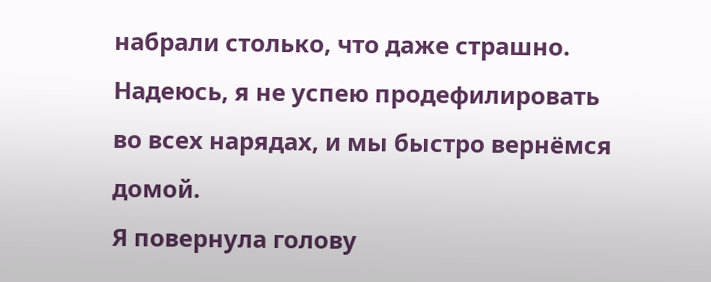набрали столько, что даже страшно. Надеюсь, я не успею продефилировать во всех нарядах, и мы быстро вернёмся домой.
Я повернула голову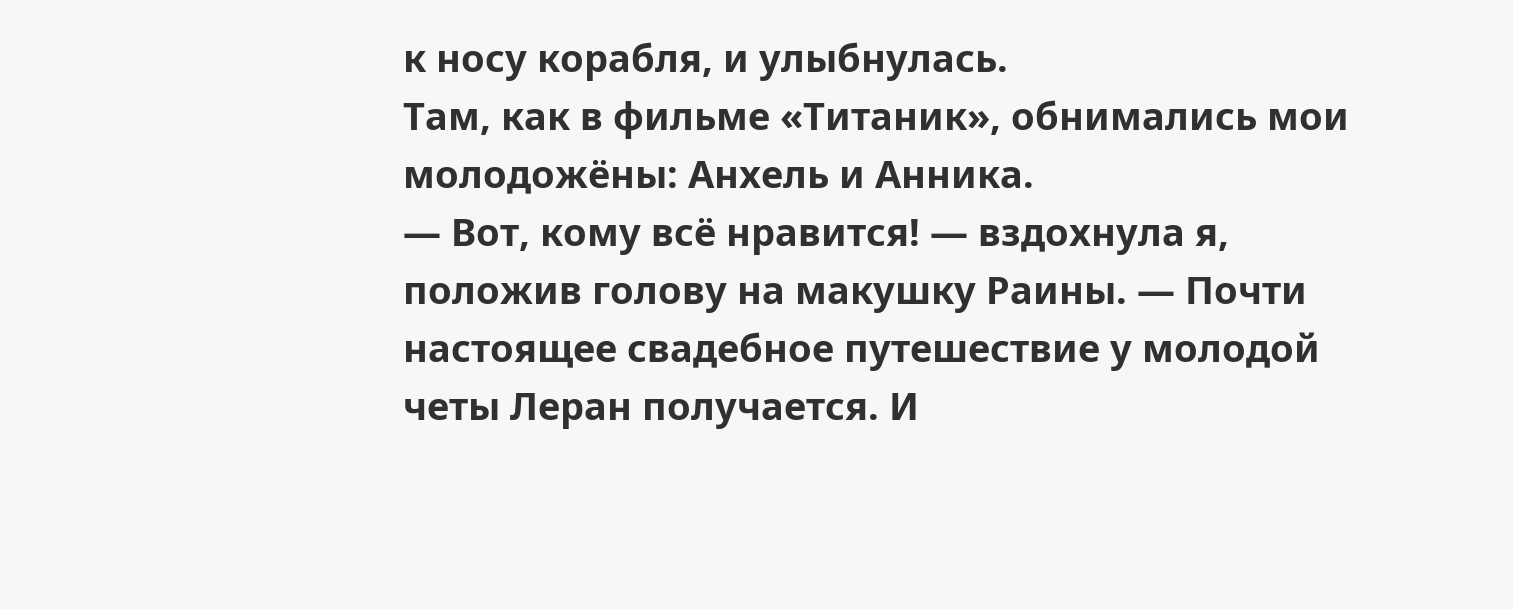к носу корабля, и улыбнулась.
Там, как в фильме «Титаник», обнимались мои молодожёны: Анхель и Анника.
— Вот, кому всё нравится! — вздохнула я, положив голову на макушку Раины. — Почти настоящее свадебное путешествие у молодой четы Леран получается. И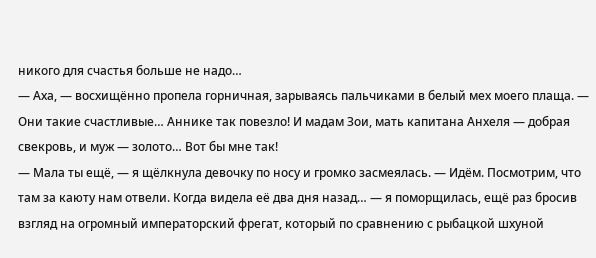никого для счастья больше не надо…
— Аха, — восхищённо пропела горничная, зарываясь пальчиками в белый мех моего плаща. — Они такие счастливые… Аннике так повезло! И мадам Зои, мать капитана Анхеля — добрая свекровь, и муж — золото… Вот бы мне так!
— Мала ты ещё, — я щёлкнула девочку по носу и громко засмеялась. — Идём. Посмотрим, что там за каюту нам отвели. Когда видела её два дня назад… — я поморщилась, ещё раз бросив взгляд на огромный императорский фрегат, который по сравнению с рыбацкой шхуной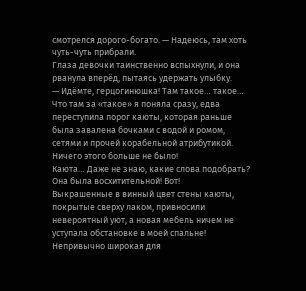смотрелся дорого-богато. — Надеюсь, там хоть чуть-чуть прибрали.
Глаза девочки таинственно вспыхнули, и она рванула вперёд, пытаясь удержать улыбку.
— Идёмте, герцогинюшка! Там такое… такое…
Что там за «такое» я поняла сразу, едва переступила порог каюты, которая раньше была завалена бочками с водой и ромом, сетями и прочей корабельной атрибутикой.
Ничего этого больше не было!
Каюта… Даже не знаю, какие слова подобрать?
Она была восхитительной! Вот!
Выкрашенные в винный цвет стены каюты, покрытые сверху лаком, привносили невероятный уют, а новая мебель ничем не уступала обстановке в моей спальне! Непривычно широкая для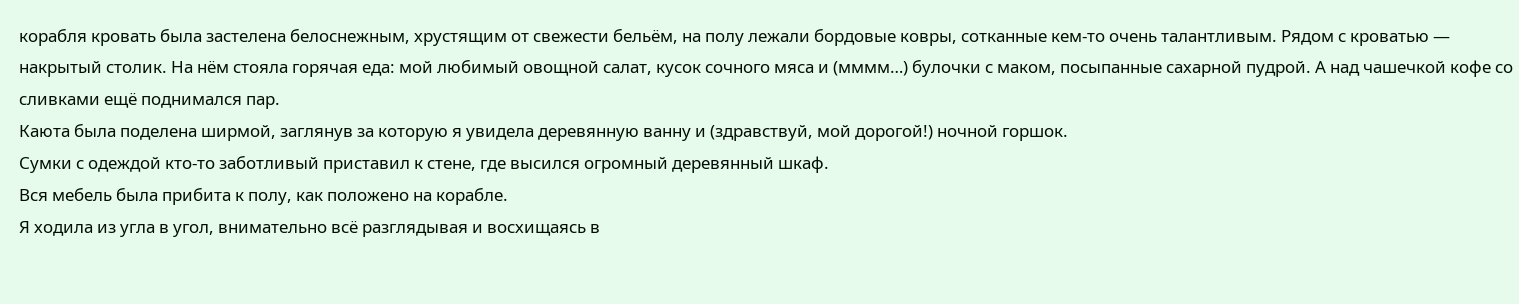корабля кровать была застелена белоснежным, хрустящим от свежести бельём, на полу лежали бордовые ковры, сотканные кем-то очень талантливым. Рядом с кроватью — накрытый столик. На нём стояла горячая еда: мой любимый овощной салат, кусок сочного мяса и (мммм…) булочки с маком, посыпанные сахарной пудрой. А над чашечкой кофе со сливками ещё поднимался пар.
Каюта была поделена ширмой, заглянув за которую я увидела деревянную ванну и (здравствуй, мой дорогой!) ночной горшок.
Сумки с одеждой кто-то заботливый приставил к стене, где высился огромный деревянный шкаф.
Вся мебель была прибита к полу, как положено на корабле.
Я ходила из угла в угол, внимательно всё разглядывая и восхищаясь в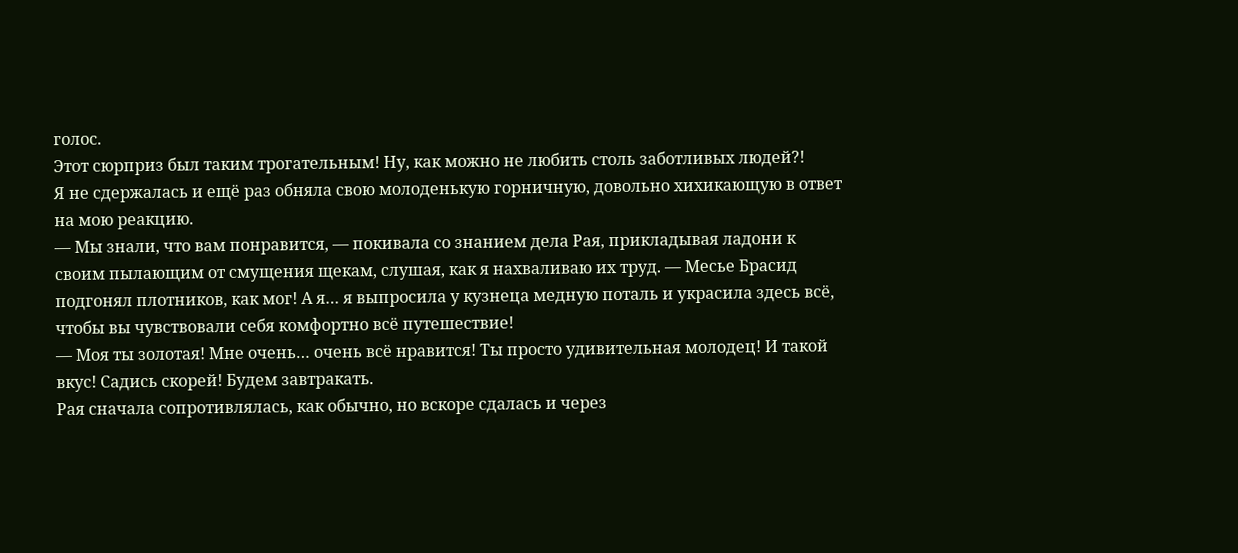голос.
Этот сюрприз был таким трогательным! Ну, как можно не любить столь заботливых людей?!
Я не сдержалась и ещё раз обняла свою молоденькую горничную, довольно хихикающую в ответ на мою реакцию.
— Мы знали, что вам понравится, — покивала со знанием дела Рая, прикладывая ладони к своим пылающим от смущения щекам, слушая, как я нахваливаю их труд. — Месье Брасид подгонял плотников, как мог! А я… я выпросила у кузнеца медную поталь и украсила здесь всё, чтобы вы чувствовали себя комфортно всё путешествие!
— Моя ты золотая! Мне очень… очень всё нравится! Ты просто удивительная молодец! И такой вкус! Садись скорей! Будем завтракать.
Рая сначала сопротивлялась, как обычно, но вскоре сдалась и через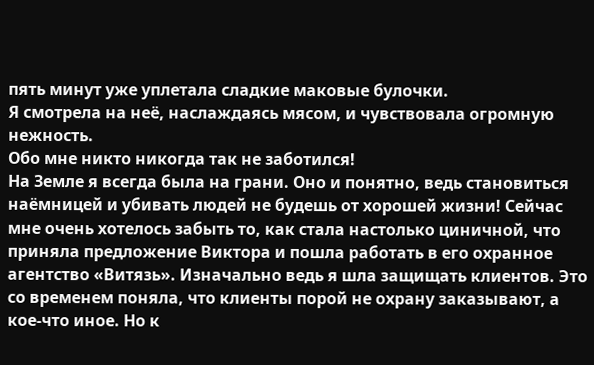пять минут уже уплетала сладкие маковые булочки.
Я смотрела на неё, наслаждаясь мясом, и чувствовала огромную нежность.
Обо мне никто никогда так не заботился!
На Земле я всегда была на грани. Оно и понятно, ведь становиться наёмницей и убивать людей не будешь от хорошей жизни! Сейчас мне очень хотелось забыть то, как стала настолько циничной, что приняла предложение Виктора и пошла работать в его охранное агентство «Витязь». Изначально ведь я шла защищать клиентов. Это со временем поняла, что клиенты порой не охрану заказывают, а кое-что иное. Но к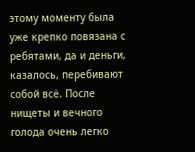этому моменту была уже крепко повязана с ребятами, да и деньги, казалось, перебивают собой всё. После нищеты и вечного голода очень легко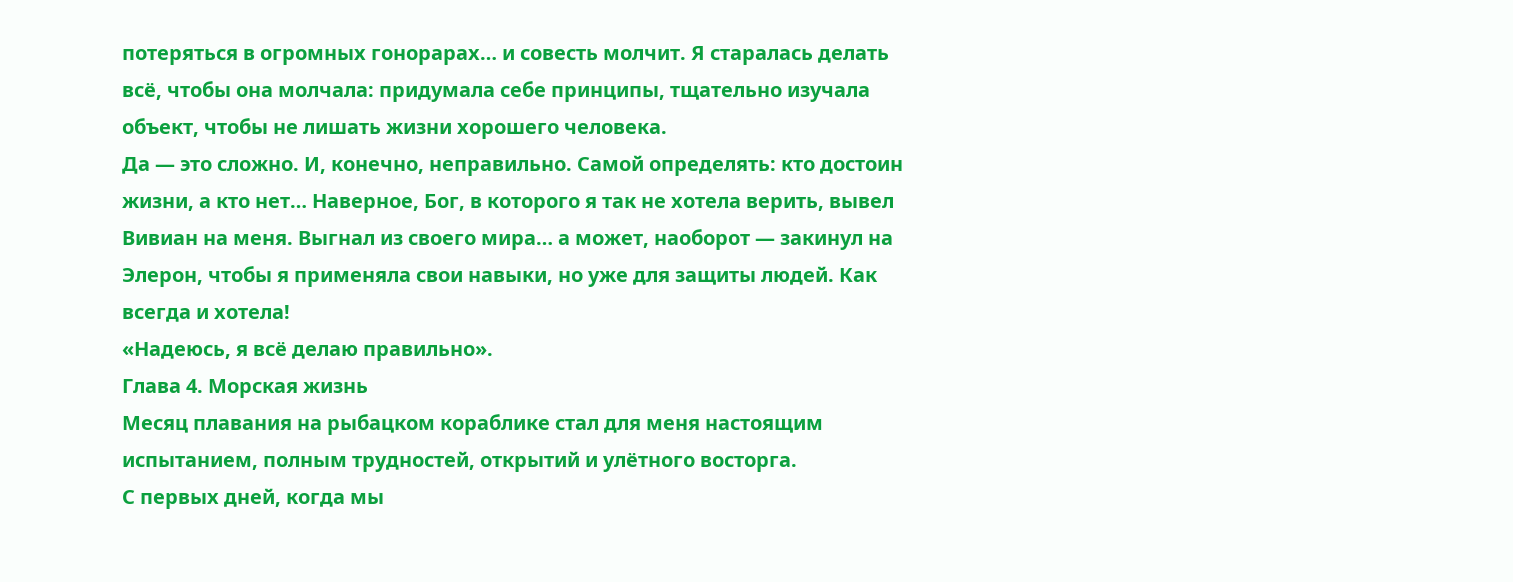потеряться в огромных гонорарах… и совесть молчит. Я старалась делать всё, чтобы она молчала: придумала себе принципы, тщательно изучала объект, чтобы не лишать жизни хорошего человека.
Да — это сложно. И, конечно, неправильно. Самой определять: кто достоин жизни, а кто нет… Наверное, Бог, в которого я так не хотела верить, вывел Вивиан на меня. Выгнал из своего мира… а может, наоборот — закинул на Элерон, чтобы я применяла свои навыки, но уже для защиты людей. Как всегда и хотела!
«Надеюсь, я всё делаю правильно».
Глава 4. Морская жизнь
Месяц плавания на рыбацком кораблике стал для меня настоящим испытанием, полным трудностей, открытий и улётного восторга.
С первых дней, когда мы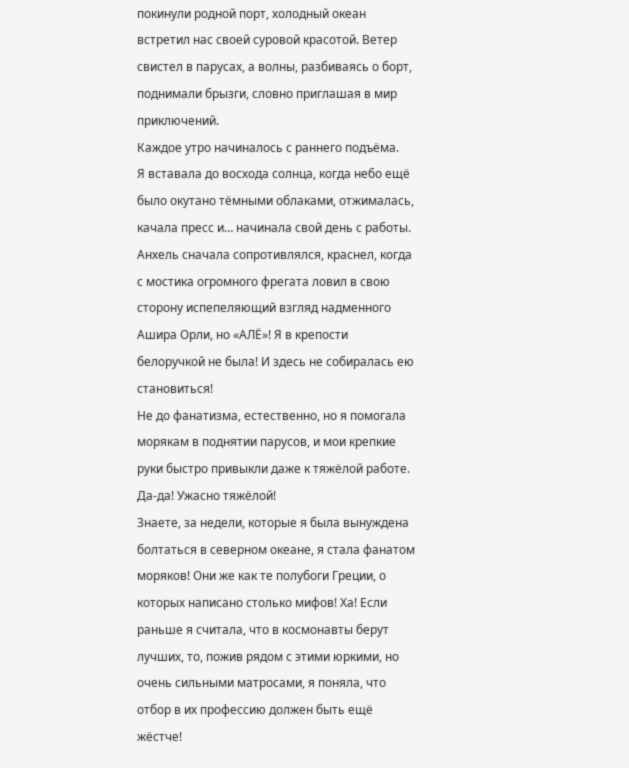покинули родной порт, холодный океан встретил нас своей суровой красотой. Ветер свистел в парусах, а волны, разбиваясь о борт, поднимали брызги, словно приглашая в мир приключений.
Каждое утро начиналось с раннего подъёма.
Я вставала до восхода солнца, когда небо ещё было окутано тёмными облаками, отжималась, качала пресс и… начинала свой день с работы.
Анхель сначала сопротивлялся, краснел, когда с мостика огромного фрегата ловил в свою сторону испепеляющий взгляд надменного Ашира Орли, но «АЛЁ»! Я в крепости белоручкой не была! И здесь не собиралась ею становиться!
Не до фанатизма, естественно, но я помогала морякам в поднятии парусов, и мои крепкие руки быстро привыкли даже к тяжёлой работе.
Да-да! Ужасно тяжёлой!
Знаете, за недели, которые я была вынуждена болтаться в северном океане, я стала фанатом моряков! Они же как те полубоги Греции, о которых написано столько мифов! Ха! Если раньше я считала, что в космонавты берут лучших, то, пожив рядом с этими юркими, но очень сильными матросами, я поняла, что отбор в их профессию должен быть ещё жёстче!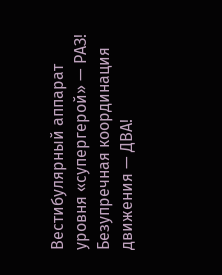Вестибулярный аппарат уровня «супергерой» — РАЗ! Безупречная координация движения — ДВА!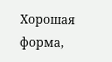Хорошая форма,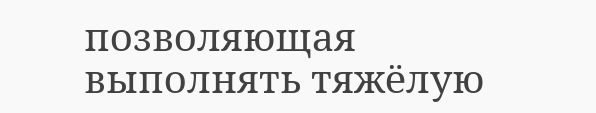позволяющая выполнять тяжёлую